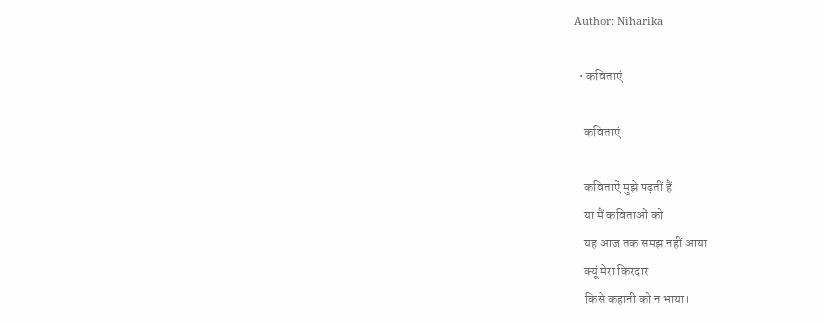Author: Niharika

  • कविताएं

    कविताएं

    कविताऐं मुझे पढ़तीं हैं
    या मैं कविताओं को
    यह आज तक समझ नहीं आया
    क्यूं मेरा किरदार
    किसे कहानी को न भाया।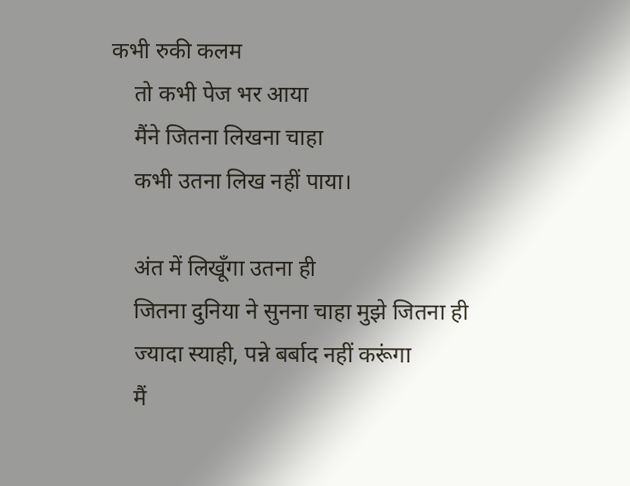कभी रुकी कलम
    तो कभी पेज भर आया
    मैंने जितना लिखना चाहा
    कभी उतना लिख नहीं पाया।

    अंत में लिखूँगा उतना ही
    जितना दुनिया ने सुनना चाहा मुझे जितना ही
    ज्यादा स्याही, पन्ने बर्बाद नहीं करूंगा
    मैं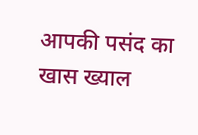आपकी पसंद का खास ख्याल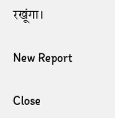रखूंगा।

New Report

Close